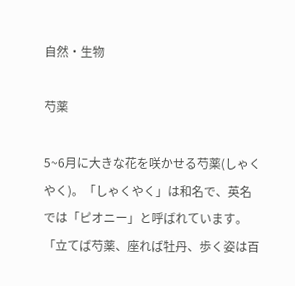自然・生物

芍薬

5~6月に大きな花を咲かせる芍薬(しゃくやく)。「しゃくやく」は和名で、英名では「ピオニー」と呼ばれています。「立てば芍薬、座れば牡丹、歩く姿は百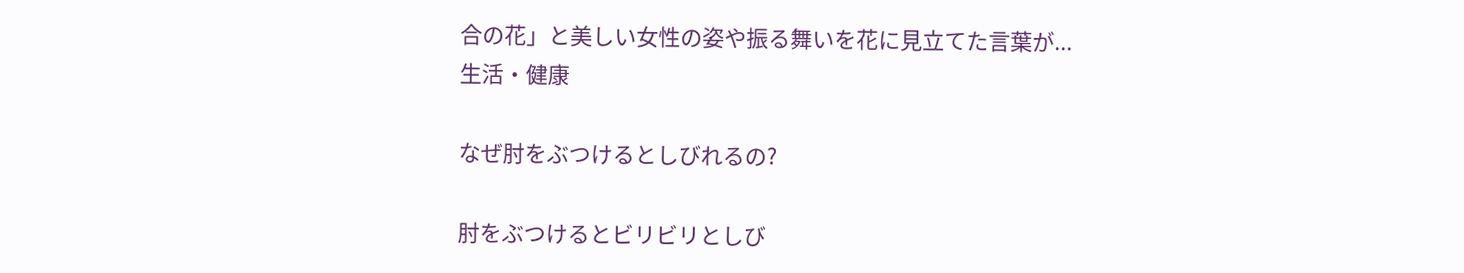合の花」と美しい女性の姿や振る舞いを花に見立てた言葉が...
生活・健康

なぜ肘をぶつけるとしびれるの?

肘をぶつけるとビリビリとしび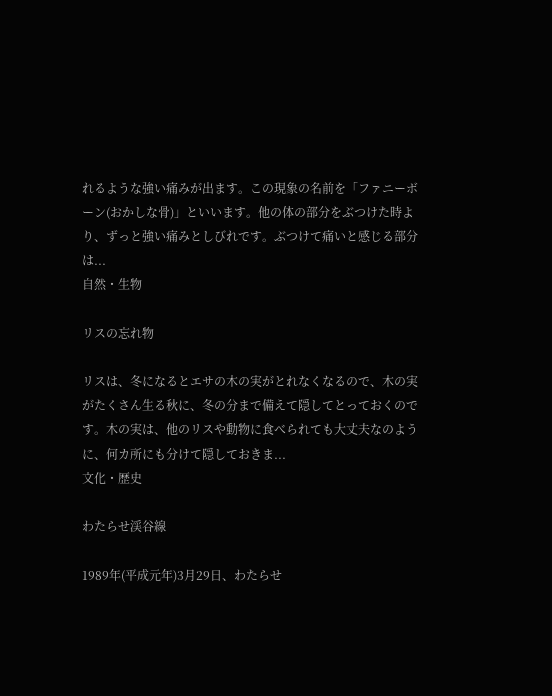れるような強い痛みが出ます。この現象の名前を「ファニーボーン(おかしな骨)」といいます。他の体の部分をぶつけた時より、ずっと強い痛みとしびれです。ぶつけて痛いと感じる部分は...
自然・生物

リスの忘れ物

リスは、冬になるとエサの木の実がとれなくなるので、木の実がたくさん生る秋に、冬の分まで備えて隠してとっておくのです。木の実は、他のリスや動物に食べられても大丈夫なのように、何カ所にも分けて隠しておきま...
文化・歴史

わたらせ渓谷線

1989年(平成元年)3月29日、わたらせ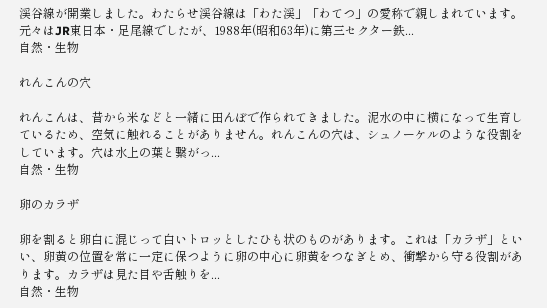渓谷線が開業しました。わたらせ渓谷線は「わた渓」「わてつ」の愛称で親しまれています。元々はJR東日本・足尾線でしたが、1988年(昭和63年)に第三セクター鉄...
自然・生物

れんこんの穴

れんこんは、昔から米などと一緒に田んぼで作られてきました。泥水の中に横になって生育しているため、空気に触れることがありません。れんこんの穴は、シュノーケルのような役割をしています。穴は水上の葉と繋がっ...
自然・生物

卵のカラザ

卵を割ると卵白に混じって白いトロッとしたひも状のものがあります。これは「カラザ」といい、卵黄の位置を常に一定に保つように卵の中心に卵黄をつなぎとめ、衝撃から守る役割があります。カラザは見た目や舌触りを...
自然・生物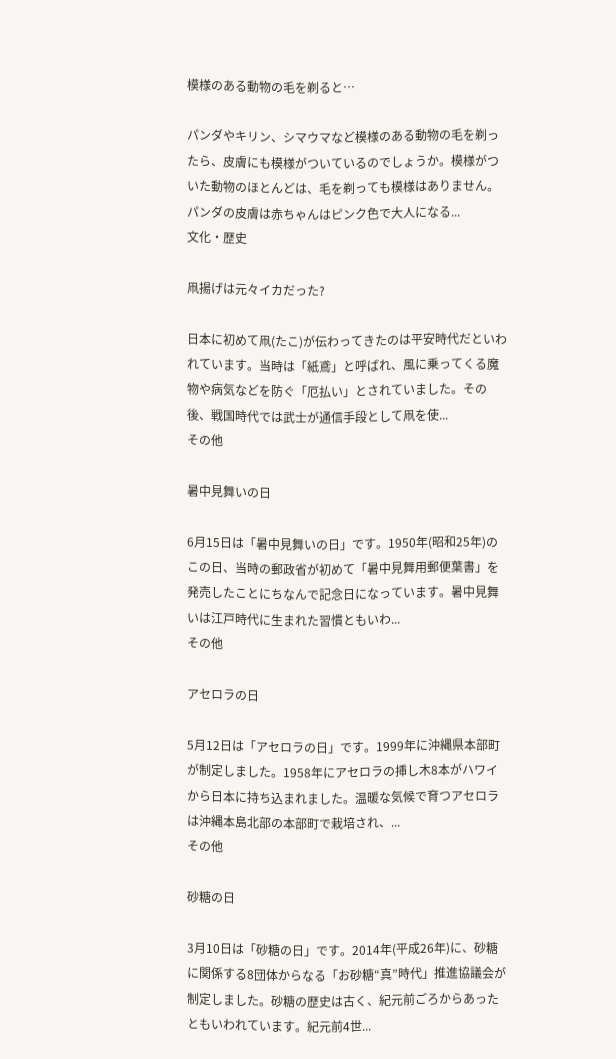模様のある動物の毛を剃ると…

パンダやキリン、シマウマなど模様のある動物の毛を剃ったら、皮膚にも模様がついているのでしょうか。模様がついた動物のほとんどは、毛を剃っても模様はありません。パンダの皮膚は赤ちゃんはピンク色で大人になる...
文化・歴史

凧揚げは元々イカだった?

日本に初めて凧(たこ)が伝わってきたのは平安時代だといわれています。当時は「紙鳶」と呼ばれ、風に乗ってくる魔物や病気などを防ぐ「厄払い」とされていました。その後、戦国時代では武士が通信手段として凧を使...
その他

暑中見舞いの日

6月15日は「暑中見舞いの日」です。1950年(昭和25年)のこの日、当時の郵政省が初めて「暑中見舞用郵便葉書」を発売したことにちなんで記念日になっています。暑中見舞いは江戸時代に生まれた習慣ともいわ...
その他

アセロラの日

5月12日は「アセロラの日」です。1999年に沖縄県本部町が制定しました。1958年にアセロラの挿し木8本がハワイから日本に持ち込まれました。温暖な気候で育つアセロラは沖縄本島北部の本部町で栽培され、...
その他

砂糖の日

3月10日は「砂糖の日」です。2014年(平成26年)に、砂糖に関係する8団体からなる「お砂糖“真”時代」推進協議会が制定しました。砂糖の歴史は古く、紀元前ごろからあったともいわれています。紀元前4世...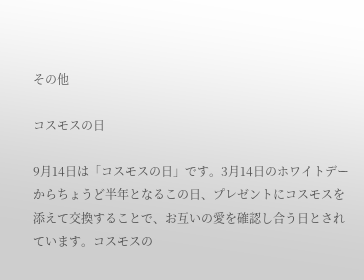その他

コスモスの日

9月14日は「コスモスの日」です。3月14日のホワイトデーからちょうど半年となるこの日、プレゼントにコスモスを添えて交換することで、お互いの愛を確認し合う日とされています。コスモスの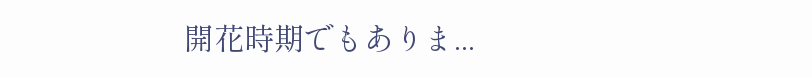開花時期でもありま...